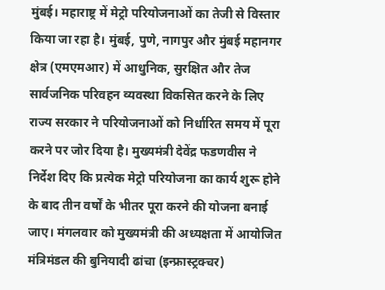मुंबई। महाराष्ट्र में मेट्रो परियोजनाओं का तेजी से विस्तार किया जा रहा है। मुंबई, पुणे, नागपुर और मुंबई महानगर क्षेत्र (एमएमआर) में आधुनिक, सुरक्षित और तेज सार्वजनिक परिवहन व्यवस्था विकसित करने के लिए राज्य सरकार ने परियोजनाओं को निर्धारित समय में पूरा करने पर जोर दिया है। मुख्यमंत्री देवेंद्र फडणवीस ने निर्देश दिए कि प्रत्येक मेट्रो परियोजना का कार्य शुरू होने के बाद तीन वर्षों के भीतर पूरा करने की योजना बनाई जाए। मंगलवार को मुख्यमंत्री की अध्यक्षता में आयोजित मंत्रिमंडल की बुनियादी ढांचा (इन्फ्रास्ट्रक्चर)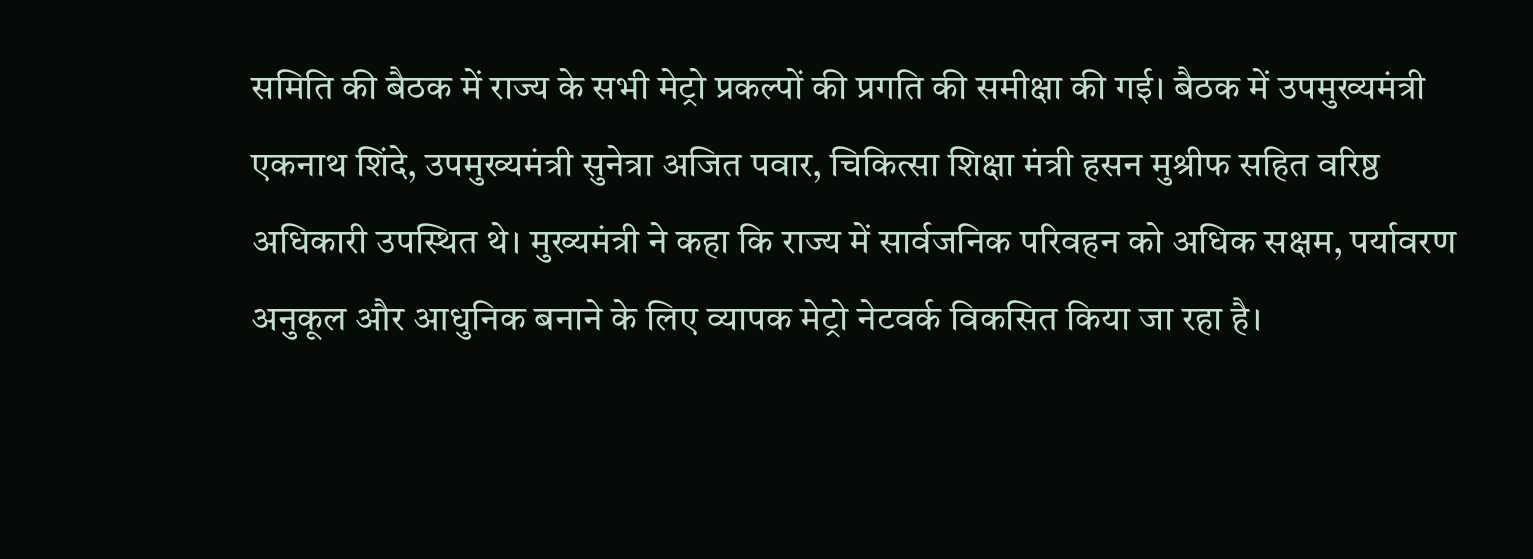समिति की बैठक में राज्य के सभी मेट्रो प्रकल्पों की प्रगति की समीक्षा की गई। बैठक में उपमुख्यमंत्री एकनाथ शिंदे, उपमुख्यमंत्री सुनेत्रा अजित पवार, चिकित्सा शिक्षा मंत्री हसन मुश्रीफ सहित वरिष्ठ अधिकारी उपस्थित थे। मुख्यमंत्री ने कहा कि राज्य में सार्वजनिक परिवहन को अधिक सक्षम, पर्यावरण अनुकूल और आधुनिक बनाने के लिए व्यापक मेट्रो नेटवर्क विकसित किया जा रहा है।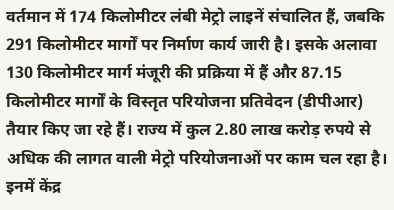वर्तमान में 174 किलोमीटर लंबी मेट्रो लाइनें संचालित हैं, जबकि 291 किलोमीटर मार्गों पर निर्माण कार्य जारी है। इसके अलावा 130 किलोमीटर मार्ग मंजूरी की प्रक्रिया में हैं और 87.15 किलोमीटर मार्गों के विस्तृत परियोजना प्रतिवेदन (डीपीआर) तैयार किए जा रहे हैं। राज्य में कुल 2.80 लाख करोड़ रुपये से अधिक की लागत वाली मेट्रो परियोजनाओं पर काम चल रहा है। इनमें केंद्र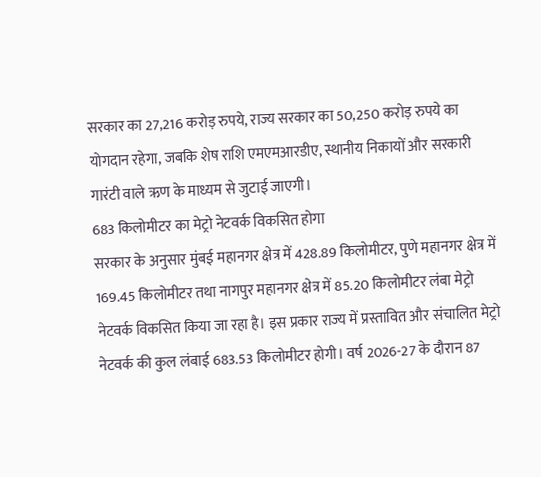सरकार का 27,216 करोड़ रुपये, राज्य सरकार का 50,250 करोड़ रुपये का योगदान रहेगा, जबकि शेष राशि एमएमआरडीए, स्थानीय निकायों और सरकारी गारंटी वाले ऋण के माध्यम से जुटाई जाएगी।
683 किलोमीटर का मेट्रो नेटवर्क विकसित होगा
सरकार के अनुसार मुंबई महानगर क्षेत्र में 428.89 किलोमीटर, पुणे महानगर क्षेत्र में 169.45 किलोमीटर तथा नागपुर महानगर क्षेत्र में 85.20 किलोमीटर लंबा मेट्रो नेटवर्क विकसित किया जा रहा है। इस प्रकार राज्य में प्रस्तावित और संचालित मेट्रो नेटवर्क की कुल लंबाई 683.53 किलोमीटर होगी। वर्ष 2026-27 के दौरान 87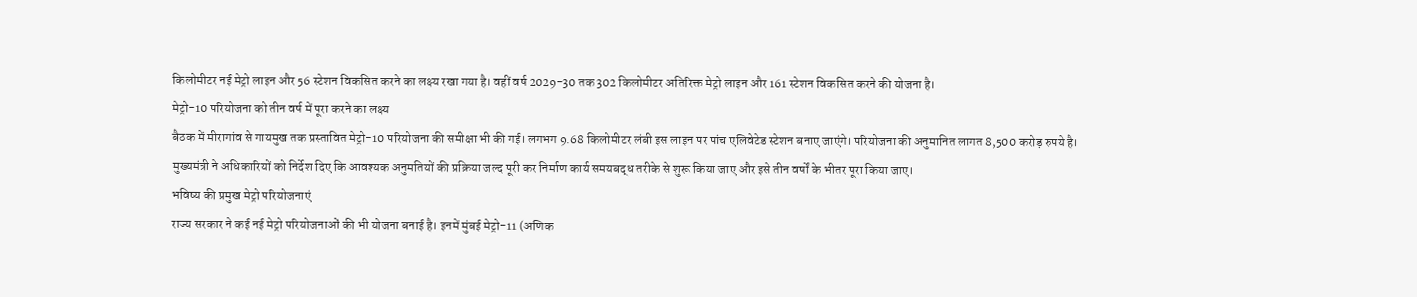किलोमीटर नई मेट्रो लाइन और 56 स्टेशन विकसित करने का लक्ष्य रखा गया है। वहीं वर्ष 2029-30 तक 302 किलोमीटर अतिरिक्त मेट्रो लाइन और 161 स्टेशन विकसित करने की योजना है।
मेट्रो-10 परियोजना को तीन वर्ष में पूरा करने का लक्ष्य
बैठक में मीरागांव से गायमुख तक प्रस्तावित मेट्रो-10 परियोजना की समीक्षा भी की गई। लगभग 9.68 किलोमीटर लंबी इस लाइन पर पांच एलिवेटेड स्टेशन बनाए जाएंगे। परियोजना की अनुमानित लागत 8,500 करोड़ रुपये है। मुख्यमंत्री ने अधिकारियों को निर्देश दिए कि आवश्यक अनुमतियों की प्रक्रिया जल्द पूरी कर निर्माण कार्य समयबद्ध तरीके से शुरू किया जाए और इसे तीन वर्षों के भीतर पूरा किया जाए।
भविष्य की प्रमुख मेट्रो परियोजनाएं
राज्य सरकार ने कई नई मेट्रो परियोजनाओं की भी योजना बनाई है। इनमें मुंबई मेट्रो-11 (अणिक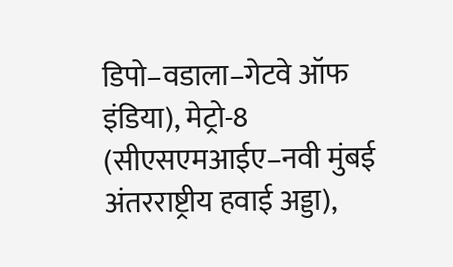डिपो–वडाला–गेटवे ऑफ इंडिया), मेट्रो-8 (सीएसएमआईए–नवी मुंबई अंतरराष्ट्रीय हवाई अड्डा),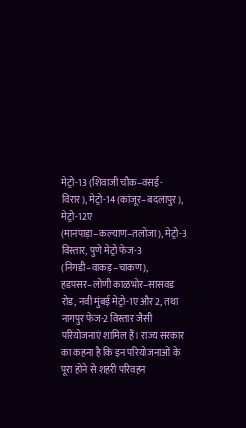मेट्रो-13 (शिवाजी चौक–वसई-विरार), मेट्रो-14 (कांजूर–बदलापुर), मेट्रो-12ए (मानपाड़ा–कल्याण–तलोजा), मेट्रो-3 विस्तार, पुणे मेट्रो फेज-3 (निगडी–वाकड़–चाकण), हडपसर–लोणी काळभोर–सासवड रोड, नवी मुंबई मेट्रो-1ए और 2, तथा नागपुर फेज-2 विस्तार जैसी परियोजनाएं शामिल हैं। राज्य सरकार का कहना है कि इन परियोजनाओं के पूरा होने से शहरी परिवहन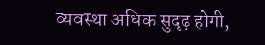व्यवस्था अधिक सुदृढ़ होगी,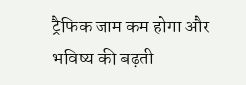ट्रैफिक जाम कम होगा और भविष्य की बढ़ती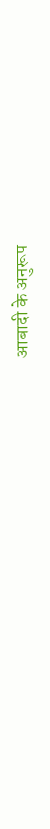आबादी के अनुरूप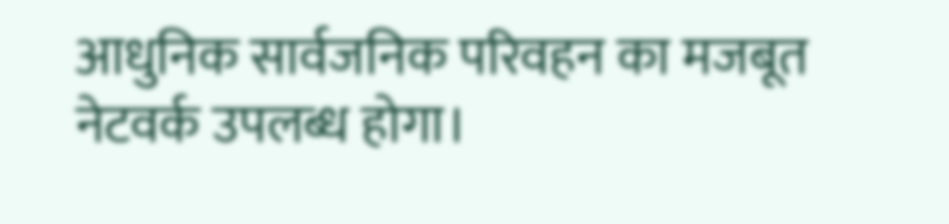आधुनिक सार्वजनिक परिवहन का मजबूत नेटवर्क उपलब्ध होगा।